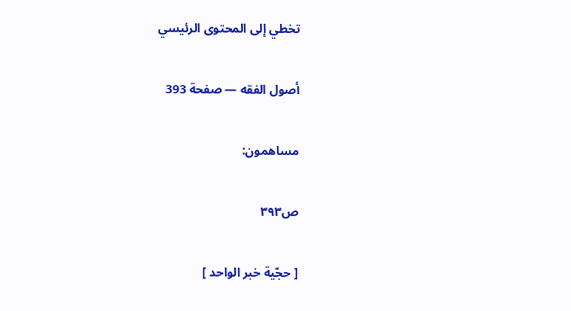تخطي إلى المحتوى الرئيسي

أصول الفقه — صفحة 393

مساهمون:

ص٣٩٣

[ حجّية خبر الواحد ]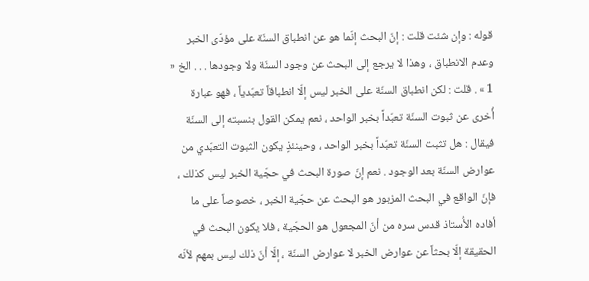قوله : وإن شئت قلت : إنّ البحث إنّما هو عن انطباق السنّة على مؤدّى الخبر وعدم الانطباق ، وهذا لا يرجع إلى البحث عن وجود السنّة ولا وجودها . . . الخ « 1 » . قلت : لكن انطباق السنّة على الخبر ليس إلّا انطباقاً تعبّدياً ، فهو عبارة أُخرى عن ثبوت السنّة تعبّداً بخبر الواحد ، نعم يمكن القول بنسبته إلى السنّة فيقال : هل تثبت السنّة تعبّداً بخبر الواحد ، وحينئذٍ يكون الثبوت التعبّدي من عوارض السنّة بعد الوجود . نعم إنّ صورة البحث في حجّية الخبر ليس كذلك ، فإنّ الواقع في البحث المزبور هو البحث عن حجّية الخبر ، خصوصاً على ما أفاده الأُستاذ قدس سره من أنّ المجعول هو الحجّية ، فلا يكون البحث في الحقيقة إلّا بحثاً عن عوارض الخبر لا عوارض السنّة ، إلّا أنّ ذلك ليس بمهم لأنّه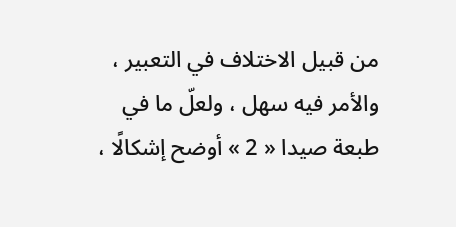من قبيل الاختلاف في التعبير ، والأمر فيه سهل ، ولعلّ ما في طبعة صيدا « 2 » أوضح إشكالًا ،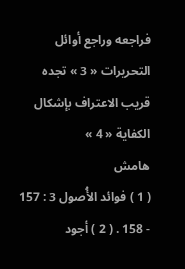فراجعه وراجع أوائل التحريرات « 3 » تجده قريب الاعتراف بإشكال الكفاية « 4 »
هامش
( 1 ) فوائد الأُصول 3 : 157 - 158 . ( 2 ) أجود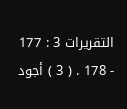التقريرات 3 : 177 - 178 . ( 3 ) أجود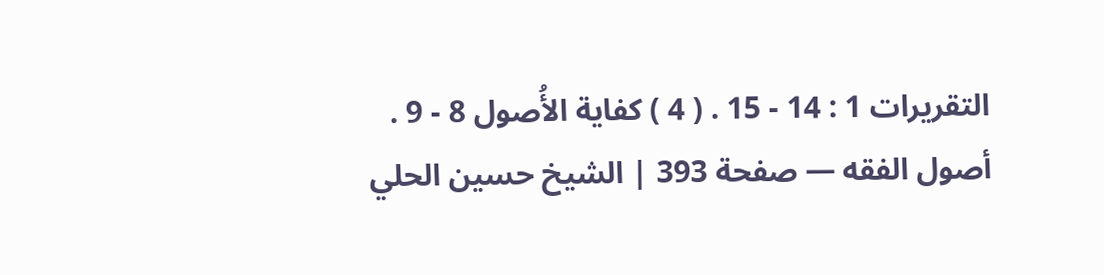التقريرات 1 : 14 - 15 . ( 4 ) كفاية الأُصول 8 - 9 .
أصول الفقه — صفحة 393 | الشيخ حسين الحلي